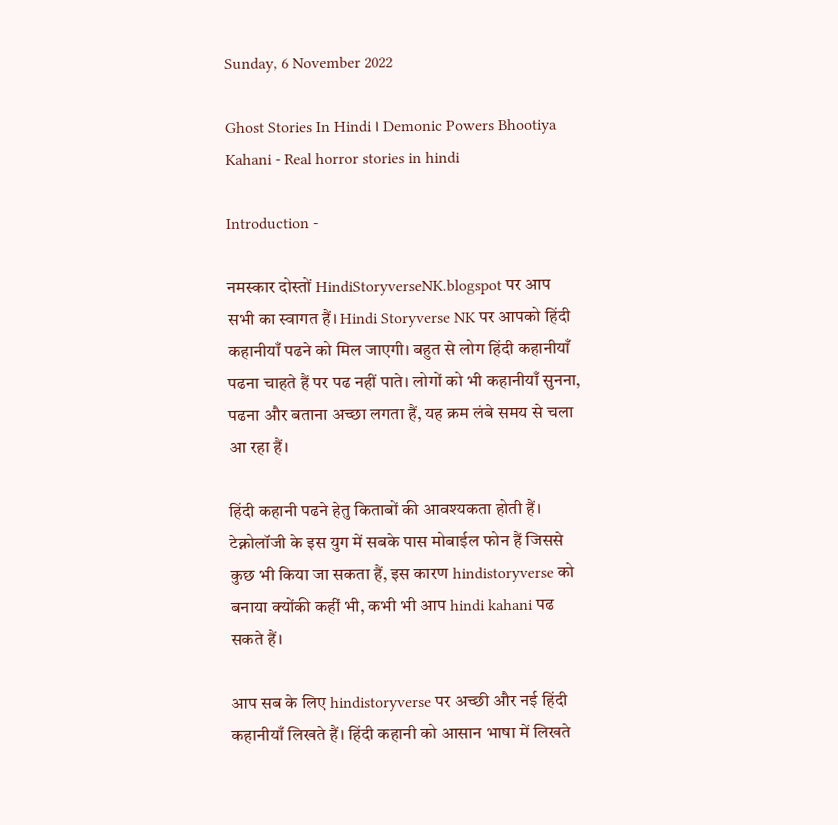Sunday, 6 November 2022

Ghost Stories In Hindi । Demonic Powers Bhootiya Kahani - Real horror stories in hindi

Introduction -

नमस्कार दोस्तों HindiStoryverseNK.blogspot पर आप सभी का स्वागत हैं। Hindi Storyverse NK पर आपको हिंदी कहानीयाँ पढने को मिल जाएगी। बहुत से लोग हिंदी कहानीयाँ पढना चाहते हैं पर पढ नहीं पाते। लोगों को भी कहानीयाँ सुनना, पढना और बताना अच्छा लगता हैं, यह क्रम लंबे समय से चला आ रहा हैं।

हिंदी कहानी पढने हेतु किताबों की आवश्यकता होती हैं। टेक्नोलॉजी के इस युग में सबके पास मोबाईल फोन हैं जिससे कुछ भी किया जा सकता हैं, इस कारण hindistoryverse को बनाया क्योंकी कहीं भी, कभी भी आप hindi kahani पढ सकते हैं।

आप सब के लिए hindistoryverse पर अच्छी और नई हिंदी कहानीयाँ लिखते हैं। हिंदी कहानी को आसान भाषा में लिखते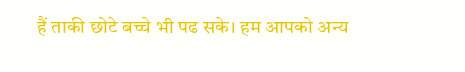हैं ताकी छोटे बच्चे भी पढ सके। हम आपको अन्य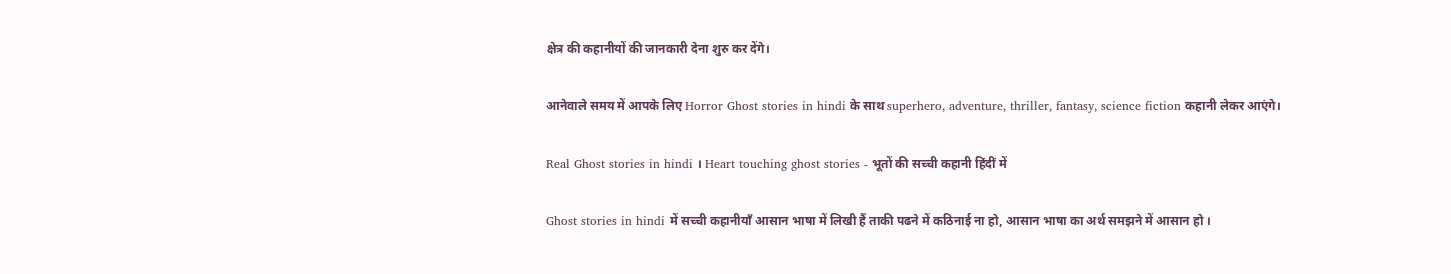क्षेत्र की कहानीयों की जानकारी देना शुरु कर देंगे।

आनेवाले समय में आपके लिए Horror Ghost stories in hindi के साथ superhero, adventure, thriller, fantasy, science fiction कहानी लेकर आएंगे।

Real Ghost stories in hindi । Heart touching ghost stories - भूतों की सच्ची कहानी हिंदीं में

Ghost stories in hindi में सच्ची कहानीयाँ आसान भाषा में लिखी हैं ताकी पढने में कठिनाई ना हो, आसान भाषा का अर्थ समझने में आसान हो ।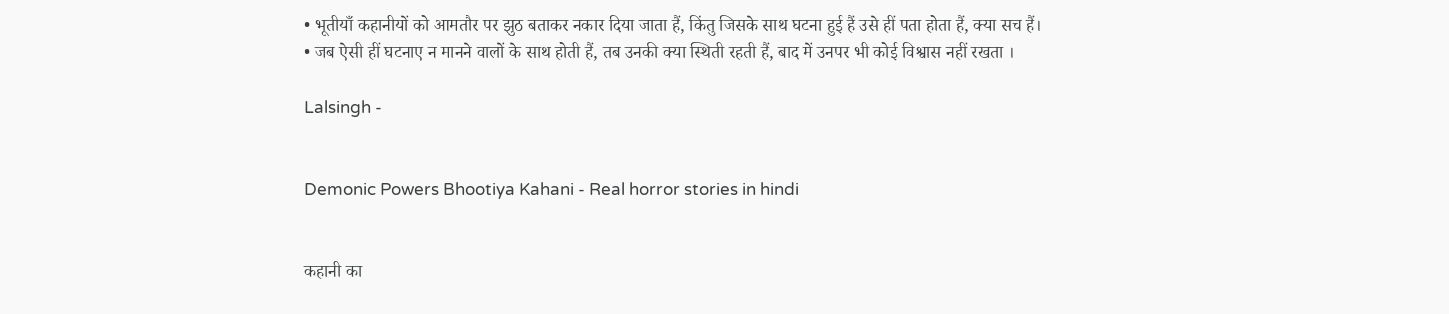• भूतीयाँ कहानीयों को आमतौर पर झुठ बताकर नकार दिया जाता हैं, किंतु जिसके साथ घटना हुई हैं उसे हीं पता होता हैं, क्या सच हैं।
• जब ऐसी हीं घटनाए न मानने वालों के साथ होती हैं, तब उनकी क्या स्थिती रहती हैं, बाद में उनपर भी कोई विश्वास नहीं रखता ।

Lalsingh -


Demonic Powers Bhootiya Kahani - Real horror stories in hindi


कहानी का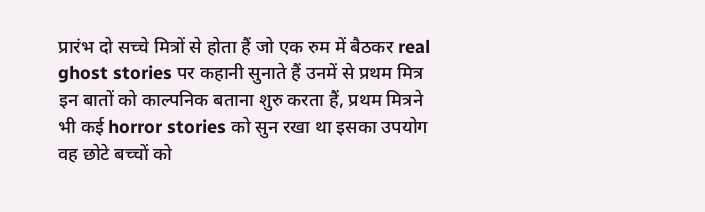प्रारंभ दो सच्चे मित्रों से होता हैं जो एक रुम में बैठकर real ghost stories पर कहानी सुनाते हैं उनमें से प्रथम मित्र इन बातों को काल्पनिक बताना शुरु करता हैं, प्रथम मित्रने भी कई horror stories को सुन रखा था इसका उपयोग वह छोटे बच्चों को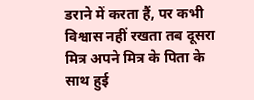डराने में करता हैं, पर कभी विश्वास नहीं रखता तब दूसरा मित्र अपने मित्र के पिता के साथ हुई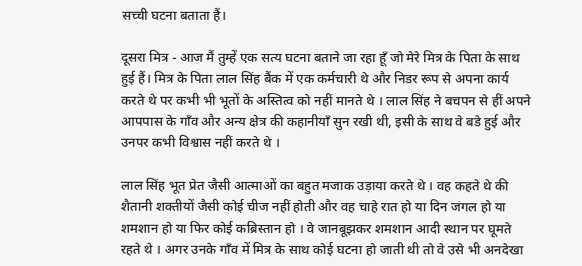सच्ची घटना बताता हैं।

दूसरा मित्र - आज मैं तुम्हें एक सत्य घटना बताने जा रहा हूँ जो मेरे मित्र के पिता के साथ हुई हैं। मित्र के पिता लाल सिंह बैंक में एक कर्मचारी थे और निडर रूप से अपना कार्य करते थे पर कभी भी भूतों के अस्तित्व को नहीं मानते थे । लाल सिंह ने बचपन से हीं अपने आपपास के गाँव और अन्य क्षेत्र की कहानीयाँ सुन रखी थी, इसी के साथ वे बडे हुई और उनपर कभी विश्वास नहीं करते थे ।

लाल सिंह भूत प्रेत जैसी आत्माओं का बहुत मजाक उड़ाया करते थे । वह कहते थे की शैतानी शक्तीयों जैसी कोई चीज नहीं होती और वह चाहे रात हो या दिन जंगल हो या शमशान हो या फिर कोई कब्रिस्तान हो । वे जानबूझकर शमशान आदी स्थान पर घूमते रहते थे । अगर उनके गाँव में मित्र के साथ कोई घटना हो जाती थी तो वे उसे भी अनदेखा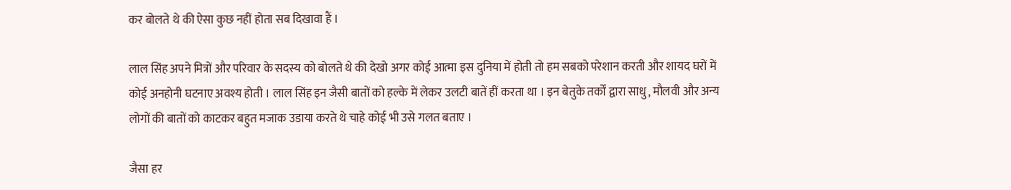कर बोलते थे की ऐसा कुछ नहीं होता सब दिखावा हैं ।

लाल सिंह अपने मित्रों और परिवार के सदस्य को बोलते थे की देखो अगर कोई आत्मा इस दुनिया में होती तो हम सबको परेशान करती और शायद घरों में कोई अनहोनी घटनाए अवश्य होती । लाल सिंह इन जैसी बातों को हल्के में लेकर उलटी बातें हीं करता था । इन बेतुके तर्कों द्वारा साधु, मौलवी और अन्य लोगों की बातों को काटकर बहुत मजाक उडाया करते थे चाहे कोई भी उसे गलत बताए ।

जैसा हर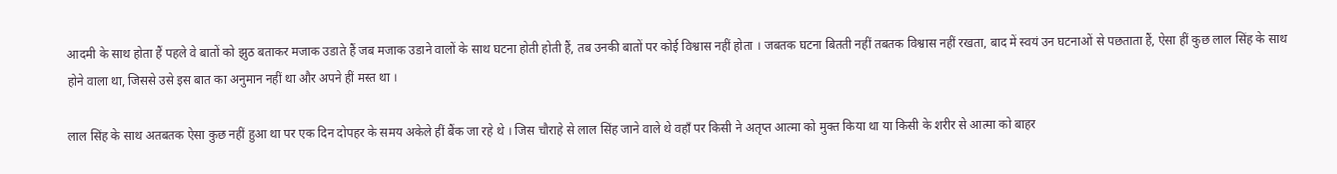आदमी के साथ होता हैं पहले वे बातों को झुठ बताकर मजाक उडाते हैं जब मजाक उडाने वालों के साथ घटना होती होती हैं, तब उनकी बातों पर कोई विश्वास नहीं होता । जबतक घटना बितती नहीं तबतक विश्वास नहीं रखता, बाद में स्वयं उन घटनाओं से पछताता हैं, ऐसा हीं कुछ लाल सिंह के साथ होने वाला था, जिससे उसे इस बात का अनुमान नहीं था और अपने हीं मस्त था ।

लाल सिंह के साथ अतबतक ऐसा कुछ नहीं हुआ था पर एक दिन दोपहर के समय अकेले हीं बैंक जा रहे थे । जिस चौराहे से लाल सिंह जाने वाले थे वहाँ पर किसी ने अतृप्त आत्मा को मुक्त किया था या किसी के शरीर से आत्मा को बाहर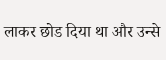लाकर छोड दिया था और उन्से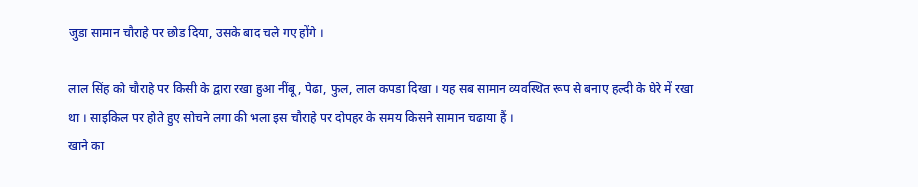जुडा सामान चौराहे पर छोड दिया, उसके बाद चले गए होंगे ।

लाल सिंह को चौराहे पर किसी के द्वारा रखा हुआ नींबू, पेढा, फुल, लाल कपडा दिखा । यह सब सामान व्यवस्थित रूप से बनाए हल्दी के घेरे में रखा था । साइकिल पर होते हुए सोचने लगा की भला इस चौराहे पर दोपहर के समय किसने सामान चढाया हैं ।
खाने का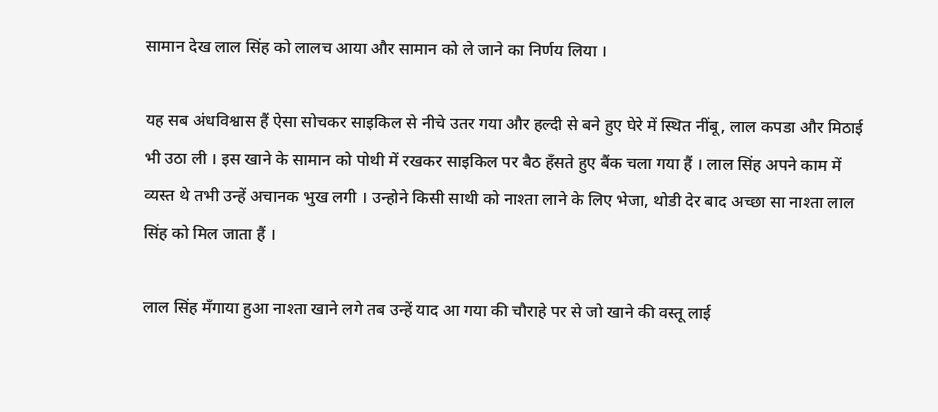सामान देख लाल सिंह को लालच आया और सामान को ले जाने का निर्णय लिया ।

यह सब अंधविश्वास हैं ऐसा सोचकर साइकिल से नीचे उतर गया और हल्दी से बने हुए घेरे में स्थित नींबू, लाल कपडा और मिठाई भी उठा ली । इस खाने के सामान को पोथी में रखकर साइकिल पर बैठ हँसते हुए बैंक चला गया हैं । लाल सिंह अपने काम में व्यस्त थे तभी उन्हें अचानक भुख लगी । उन्होने किसी साथी को नाश्ता लाने के लिए भेजा, थोडी देर बाद अच्छा सा नाश्ता लाल सिंह को मिल जाता हैं ।

लाल सिंह मँगाया हुआ नाश्ता खाने लगे तब उन्हें याद आ गया की चौराहे पर से जो खाने की वस्तू लाई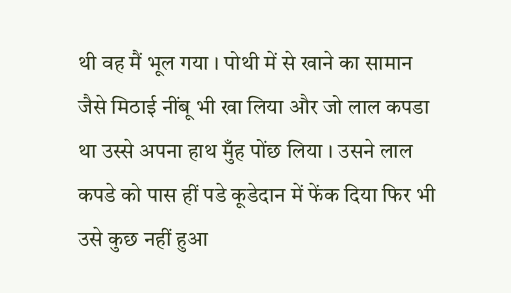थी वह मैं भूल गया । पोथी में से खाने का सामान जैसे मिठाई नींबू भी खा लिया और जो लाल कपडा था उस्से अपना हाथ मुँह पोंछ लिया । उसने लाल कपडे को पास हीं पडे कूडेदान में फेंक दिया फिर भी उसे कुछ नहीं हुआ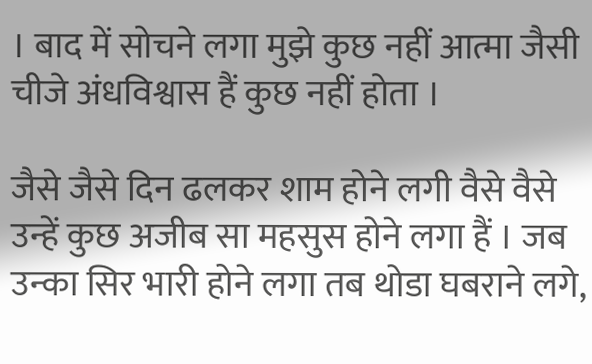। बाद में सोचने लगा मुझे कुछ नहीं आत्मा जैसी चीजे अंधविश्वास हैं कुछ नहीं होता ।

जैसे जैसे दिन ढलकर शाम होने लगी वैसे वैसे उन्हें कुछ अजीब सा महसुस होने लगा हैं । जब उन्का सिर भारी होने लगा तब थोडा घबराने लगे,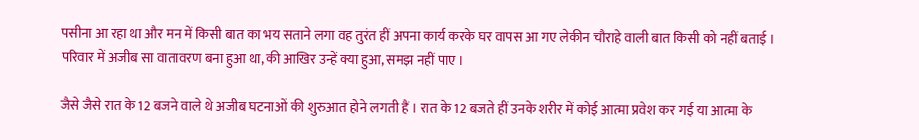पसीना आ रहा था और मन में किसी बात का भय सताने लगा वह तुरंत हीं अपना कार्य करके घर वापस आ गए लेकीन चौराहे वाली बात किसी को नहीं बताई । परिवार में अजीब सा वातावरण बना हुआ था, की आखिर उन्हें क्या हुआ, समझ नहीं पाए ।

जैसे जैसे रात के 12 बजने वाले थे अजीब घटनाओं की शुरुआत होने लगती हैं । रात के 12 बजते हीं उनके शरीर में कोई आत्मा प्रवेश कर गई या आत्मा के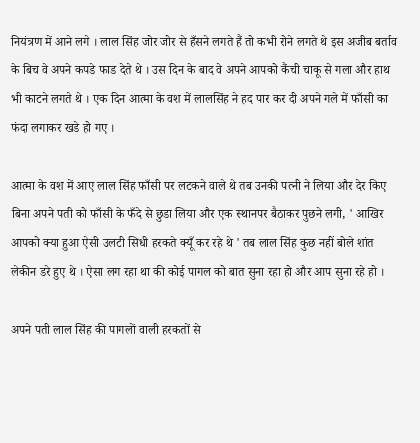नियंत्रण में आने लगे । लाल सिंह जोर जोर से हँसने लगते हैं तो कभी रोने लगते थे इस अजीब बर्ताव के बिच वे अपने कपडे फाड देते थे । उस दिन के बाद वे अपने आपको कैंची चाकू से गला और हाथ भी काटने लगते थे । एक दिन आत्मा के वश में लालसिंह ने हद पार कर दी अपने गले में फाँसी का फंदा लगाकर खडे हो गए ।

आत्मा के वश में आए लाल सिंह फाँसी पर लटकने वाले थे तब उनकी पत्नी ने लिया और देर किए बिना अपने पती को फाँसी के फँदे से छुडा लिया और एक स्थानपर बैठाकर पुछने लगी, ' आखिर आपको क्या हुआ ऐसी उलटी सिधी हरकते क्यूँ कर रहे थे ' तब लाल सिंह कुछ नहीं बोले शांत लेकीन डरे हुए थे । ऐसा लग रहा था की कोई पागल को बात सुना रहा हो और आप सुना रहे हो ।

अपने पती लाल सिंह की पागलों वाली हरकतों से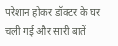परेशान होकर डॉक्टर के घर चली गई और सारी बातें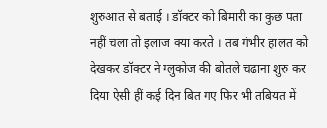शुरुआत से बताई । डॉक्टर को बिमारी का कुछ पता नहीं चला तो इलाज क्या करते । तब गंभीर हालत को देखकर डॉक्टर ने ग्लुकोज की बोतले चढाना शुरु कर दिया ऐसी हीं कई दिन बित गए फिर भी तबियत में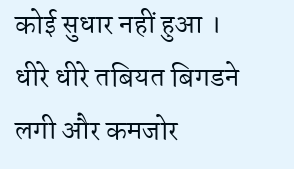कोई सुधार नहीं हुआ । धीरे धीरे तबियत बिगडने लगी और कमजोर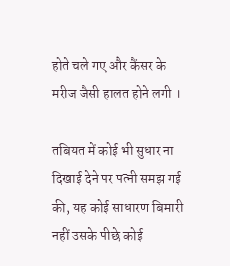होते चले गए और कैंसर के मरीज जैसी हालत होने लगी ।

तबियत में कोई भी सुधार ना दिखाई देने पर पत्नी समझ गई की, यह कोई साधारण बिमारी नहीं उसके पीछे कोई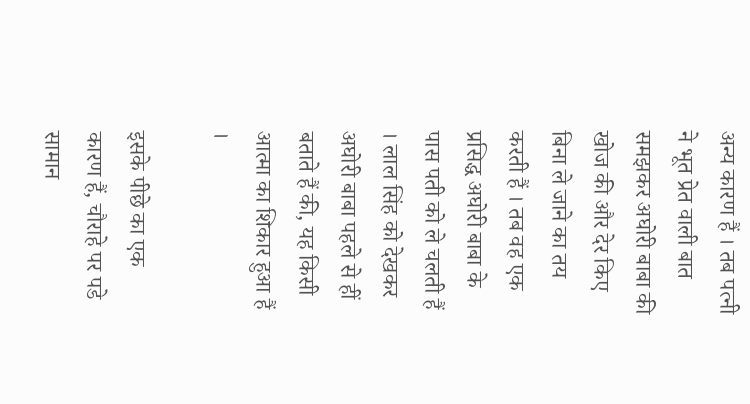अन्य कारण हैं । तब पत्नी ने भूत प्रेत वाली बात समझकर अघोरी बाबा की खोज की और देर किए बिना ले जाने का तय करती हैं । तब वह एक प्रसिद्ध अघोरी बाबा के पास पती को ले चलती हैं । लाल सिंह को देखकर अघोरी बाबा पहले से हीं बताते हैं की, यह किसी आत्मा का शिकार हुआ हैं ।

इसके पीछे का एक कारण हैं, चौराहे पर पडे सामान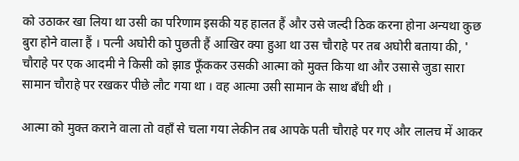को उठाकर खा लिया था उसी का परिणाम इसकी यह हालत हैं और उसे जल्दी ठिक करना होना अन्यथा कुछ बुरा होने वाला हैं । पत्नी अघोरी को पुछती हैं आखिर क्या हुआ था उस चौराहे पर तब अघोरी बताया की, ' चौराहे पर एक आदमी ने किसी को झाड फूँककर उसकी आत्मा को मुक्त किया था और उसासे जुडा सारा सामान चौराहे पर रखकर पीछे लौट गया था । वह आत्मा उसी सामान के साथ बँधी थी ।

आत्मा को मुक्त कराने वाला तो वहाँ से चला गया लेकीन तब आपके पती चौराहे पर गए और लालच में आकर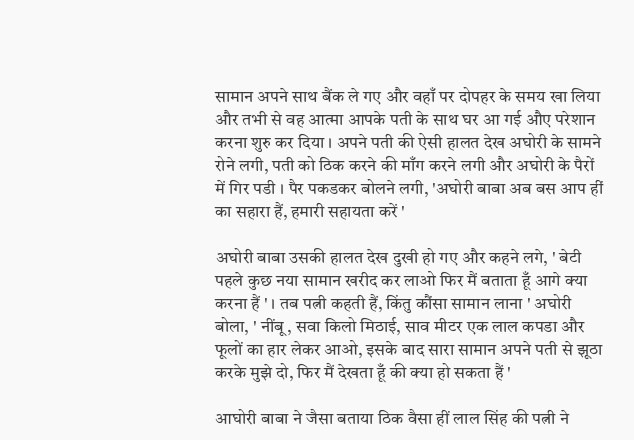सामान अपने साथ बैंक ले गए और वहाँ पर दोपहर के समय खा लिया और तभी से वह आत्मा आपके पती के साथ घर आ गई औए परेशान करना शुरु कर दिया । अपने पती की ऐसी हालत देख अघोरी के सामने रोने लगी, पती को ठिक करने की माँग करने लगी और अघोरी के पैरों में गिर पडी । पैर पकडकर बोलने लगी, 'अघोरी बाबा अब बस आप हीं का सहारा हैं, हमारी सहायता करें '

अघोरी बाबा उसकी हालत देख दुखी हो गए और कहने लगे, ' बेटी पहले कुछ नया सामान खरीद कर लाओ फिर मैं बताता हूँ आगे क्या करना हैं ' । तब पत्नी कहती हैं, किंतु कौंसा सामान लाना ' अघोरी बोला, ' नींबू, सवा किलो मिठाई, साव मीटर एक लाल कपडा और फूलों का हार लेकर आओ, इसके बाद सारा सामान अपने पती से झूठा करके मुझे दो, फिर मैं देखता हूँ की क्या हो सकता हैं '

आघोरी बाबा ने जैसा बताया ठिक वैसा हीं लाल सिंह की पत्नी ने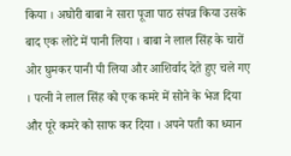किया । अघोरी बाबा ने सारा पूजा पाठ संपन्न किया उसके बाद एक लोटे में पानी लिया । बाबा ने लाल सिंह के चारों ओर घुमकर पानी पी लिया और आशिर्वाद देते हुए चले गए । पत्नी ने लाल सिंह को एक कमरे में सोने के भेज दिया और पूरे कमरे को साफ कर दिया । अपने पती का ध्यान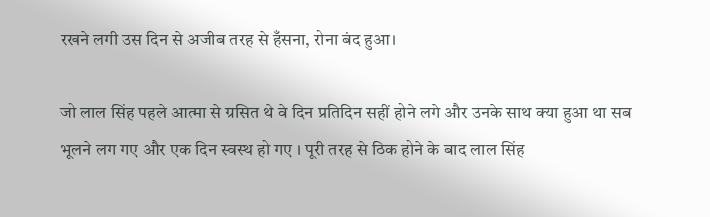रखने लगी उस दिन से अजीब तरह से हँसना, रोना बंद हुआ।

जो लाल सिंह पहले आत्मा से ग्रसित थे वे दिन प्रतिदिन सहीं होने लगे और उनके साथ क्या हुआ था सब भूलने लग गए और एक दिन स्वस्थ हो गए । पूरी तरह से ठिक होने के बाद लाल सिंह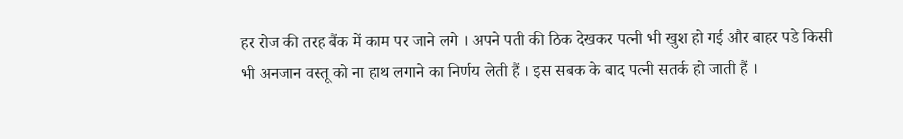हर रोज की तरह बैंक में काम पर जाने लगे । अपने पती की ठिक देखकर पत्नी भी खुश हो गई और बाहर पडे किसी भी अनजान वस्तू को ना हाथ लगाने का निर्णय लेती हैं । इस सबक के बाद पत्नी सतर्क हो जाती हैं ।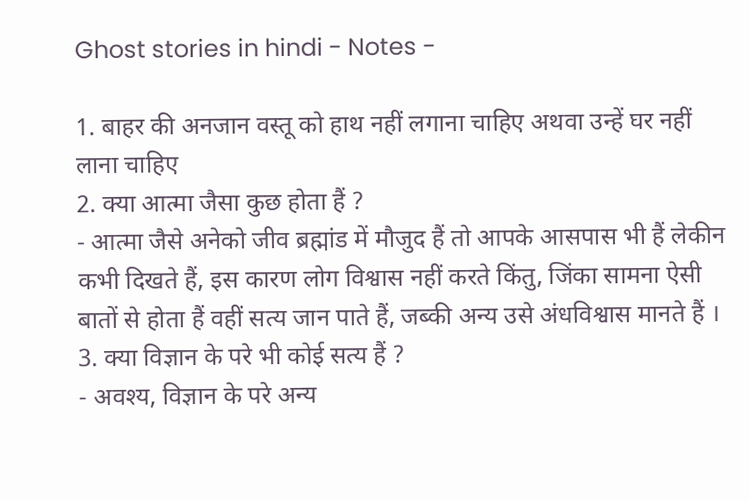Ghost stories in hindi - Notes -

1. बाहर की अनजान वस्तू को हाथ नहीं लगाना चाहिए अथवा उन्हें घर नहीं लाना चाहिए
2. क्या आत्मा जैसा कुछ होता हैं ?
- आत्मा जैसे अनेको जीव ब्रह्मांड में मौजुद हैं तो आपके आसपास भी हैं लेकीन कभी दिखते हैं, इस कारण लोग विश्वास नहीं करते किंतु, जिंका सामना ऐसी बातों से होता हैं वहीं सत्य जान पाते हैं, जब्की अन्य उसे अंधविश्वास मानते हैं ।
3. क्या विज्ञान के परे भी कोई सत्य हैं ?
- अवश्य, विज्ञान के परे अन्य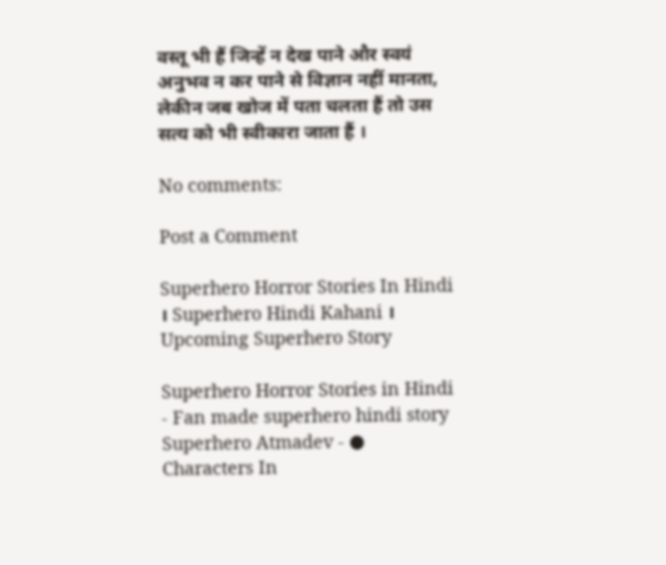वस्तू भी हैं जिन्हें न देख पाने और स्वयं अनुभव न कर पाने से विज्ञान नहीं मानता, लेकीन जब खोज में पता चलता हैं तो उस सत्य को भी स्वीकारा जाता हैं ।

No comments:

Post a Comment

Superhero Horror Stories In Hindi । Superhero Hindi Kahani । Upcoming Superhero Story

Superhero Horror Stories in Hindi - Fan made superhero hindi story Superhero Atmadev - ● Characters In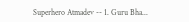Superhero Atmadev -- 1. Guru Bha...